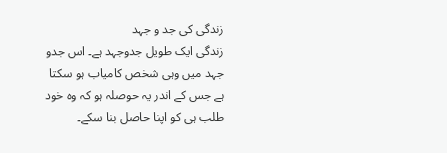زندگی کی جد و جہد
زندگی ایک طویل جدوجہد ہے۔ اس جدو جہد میں وہی شخص کامیاب ہو سکتا ہے جس کے اندر یہ حوصلہ ہو کہ وہ خود طلب ہی کو اپنا حاصل بنا سکے۔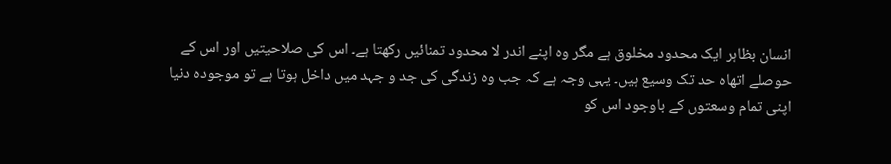انسان بظاہر ایک محدود مخلوق ہے مگر وہ اپنے اندر لا محدود تمنائیں رکھتا ہے۔ اس کی صلاحیتیں اور اس کے حوصلے اتھاہ حد تک وسیع ہیں۔ یہی وجہ ہے کہ جب وہ زندگی کی جد و جہد میں داخل ہوتا ہے تو موجودہ دنیا اپنی تمام وسعتوں کے باوجود اس کو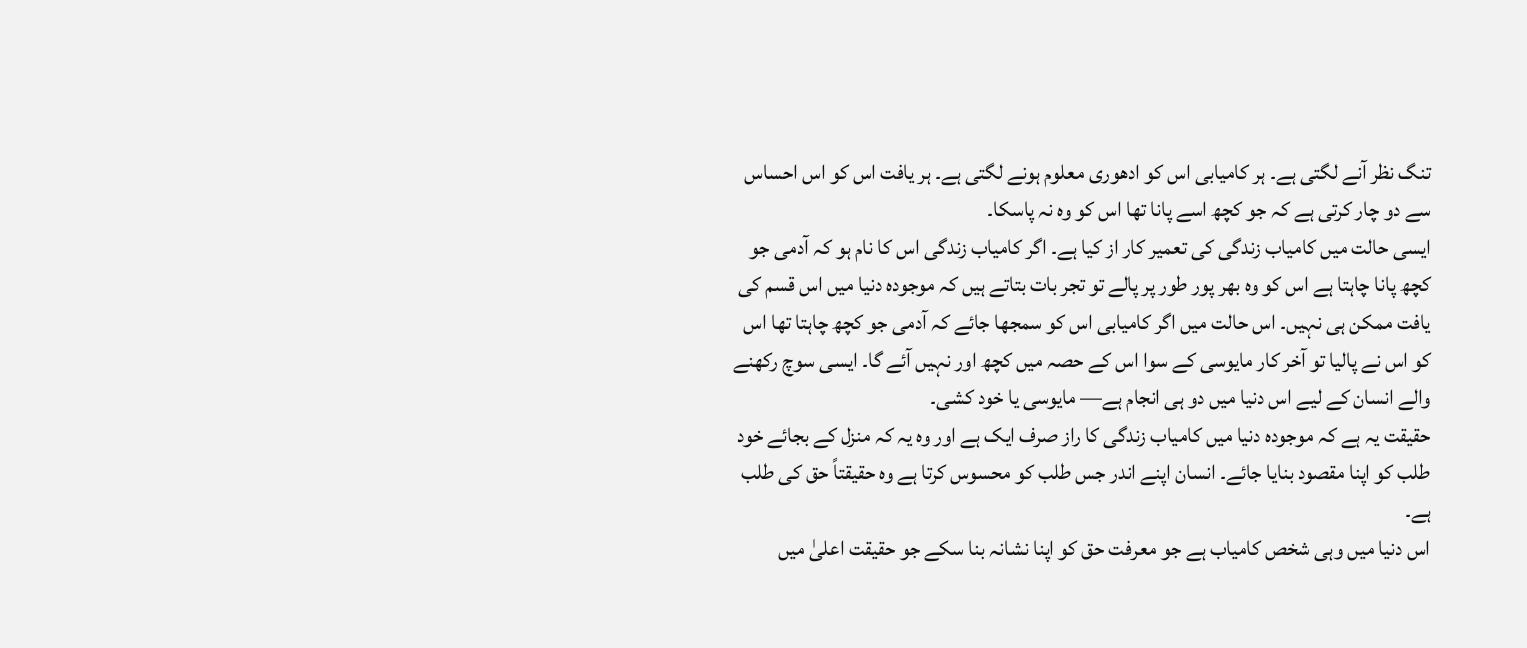تنگ نظر آنے لگتی ہے۔ ہر کامیابی اس کو ادھوری معلوم ہونے لگتی ہے۔ ہر یافت اس کو اس احساس سے دو چار کرتی ہے کہ جو کچھ اسے پانا تھا اس کو وہ نہ پاسکا۔
ایسی حالت میں کامیاب زندگی کی تعمیر کار از کیا ہے۔ اگر کامیاب زندگی اس کا نام ہو کہ آدمی جو کچھ پانا چاہتا ہے اس کو وہ بھر پور طور پر پالے تو تجر بات بتاتے ہیں کہ موجودہ دنیا میں اس قسم کی یافت ممکن ہی نہیں۔ اس حالت میں اگر کامیابی اس کو سمجھا جائے کہ آدمی جو کچھ چاہتا تھا اس کو اس نے پالیا تو آخر کار مایوسی کے سوا اس کے حصہ میں کچھ اور نہیں آئے گا۔ ایسی سوچ رکھنے والے انسان کے لیے اس دنیا میں دو ہی انجام ہے— مایوسی یا خود کشی۔
حقیقت یہ ہے کہ موجودہ دنیا میں کامیاب زندگی کا راز صرف ایک ہے اور وہ یہ کہ منزل کے بجائے خود طلب کو اپنا مقصود بنایا جائے۔ انسان اپنے اندر جس طلب کو محسوس کرتا ہے وہ حقیقتاً حق کی طلب ہے۔
اس دنیا میں وہی شخص کامیاب ہے جو معرفت حق کو اپنا نشانہ بنا سکے جو حقیقت اعلیٰ میں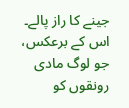جینے کا راز پالے۔ اس کے برعکس، جو لوگ مادی رونقوں کو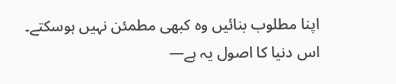اپنا مطلوب بنائیں وہ کبھی مطمئن نہیں ہوسکتے۔
اس دنیا کا اصول یہ ہے—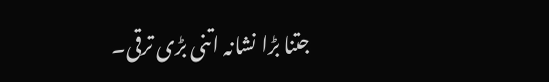جتنا بڑا نشانہ اتنی بڑی ترقی۔